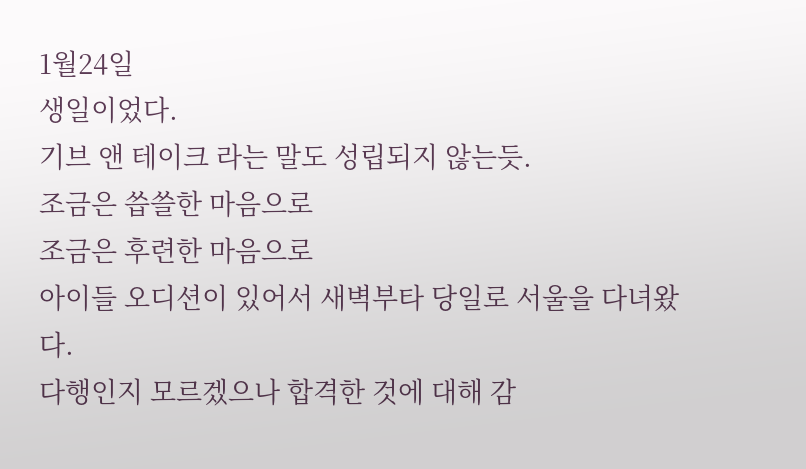1월24일
생일이었다.
기브 앤 테이크 라는 말도 성립되지 않는듯.
조금은 씁쓸한 마음으로
조금은 후련한 마음으로
아이들 오디션이 있어서 새벽부타 당일로 서울을 다녀왔다.
다행인지 모르겠으나 합격한 것에 대해 감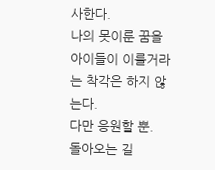사한다.
나의 못이룬 꿈을 아이들이 이룰거라는 착각은 하지 않는다.
다만 응원할 뿐.
돌아오는 길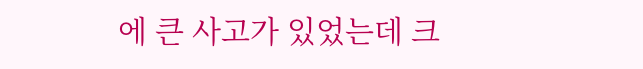에 큰 사고가 있었는데 크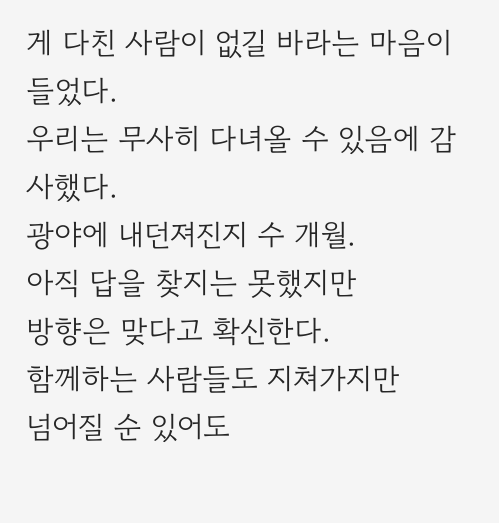게 다친 사람이 없길 바라는 마음이 들었다.
우리는 무사히 다녀올 수 있음에 감사했다.
광야에 내던져진지 수 개월.
아직 답을 찾지는 못했지만
방향은 맞다고 확신한다.
함께하는 사람들도 지쳐가지만
넘어질 순 있어도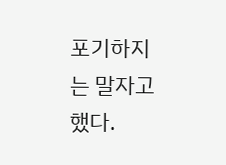포기하지는 말자고 했다.